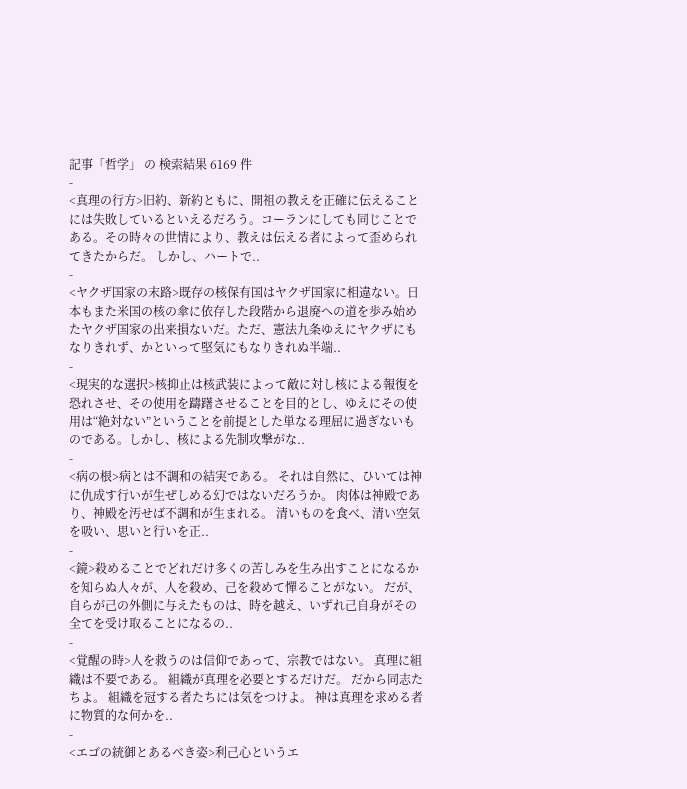記事「哲学」 の 検索結果 6169 件
-
<真理の行方>旧約、新約ともに、開祖の教えを正確に伝えることには失敗しているといえるだろう。コーランにしても同じことである。その時々の世情により、教えは伝える者によって歪められてきたからだ。 しかし、ハートで..
-
<ヤクザ国家の末路>既存の核保有国はヤクザ国家に相違ない。日本もまた米国の核の傘に依存した段階から退廃への道を歩み始めたヤクザ国家の出来損ないだ。ただ、憲法九条ゆえにヤクザにもなりきれず、かといって堅気にもなりきれぬ半端..
-
<現実的な選択>核抑止は核武装によって敵に対し核による報復を恐れさせ、その使用を躊躇させることを目的とし、ゆえにその使用は“絶対ない”ということを前提とした単なる理屈に過ぎないものである。しかし、核による先制攻撃がな..
-
<病の根>病とは不調和の結実である。 それは自然に、ひいては神に仇成す行いが生ぜしめる幻ではないだろうか。 肉体は神殿であり、神殿を汚せば不調和が生まれる。 清いものを食べ、清い空気を吸い、思いと行いを正..
-
<鏡>殺めることでどれだけ多くの苦しみを生み出すことになるかを知らぬ人々が、人を殺め、己を殺めて憚ることがない。 だが、自らが己の外側に与えたものは、時を越え、いずれ己自身がその全てを受け取ることになるの..
-
<覚醒の時>人を救うのは信仰であって、宗教ではない。 真理に組織は不要である。 組織が真理を必要とするだけだ。 だから同志たちよ。 組織を冠する者たちには気をつけよ。 神は真理を求める者に物質的な何かを..
-
<エゴの統御とあるべき姿>利己心というエ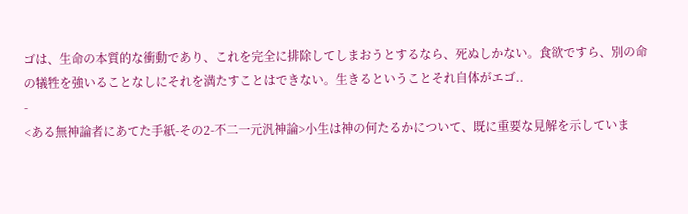ゴは、生命の本質的な衝動であり、これを完全に排除してしまおうとするなら、死ぬしかない。食欲ですら、別の命の犠牲を強いることなしにそれを満たすことはできない。生きるということそれ自体がエゴ..
-
<ある無神論者にあてた手紙-その2-不二一元汎神論>小生は神の何たるかについて、既に重要な見解を示していま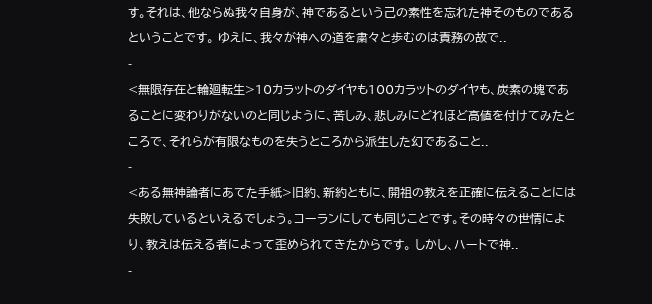す。それは、他ならぬ我々自身が、神であるという己の素性を忘れた神そのものであるということです。 ゆえに、我々が神への道を粛々と歩むのは責務の故で..
-
<無限存在と輪廻転生>10カラットのダイヤも100カラットのダイヤも、炭素の塊であることに変わりがないのと同じように、苦しみ、悲しみにどれほど高値を付けてみたところで、それらが有限なものを失うところから派生した幻であること..
-
<ある無神論者にあてた手紙>旧約、新約ともに、開祖の教えを正確に伝えることには失敗しているといえるでしょう。コーランにしても同じことです。その時々の世情により、教えは伝える者によって歪められてきたからです。 しかし、ハートで神..
-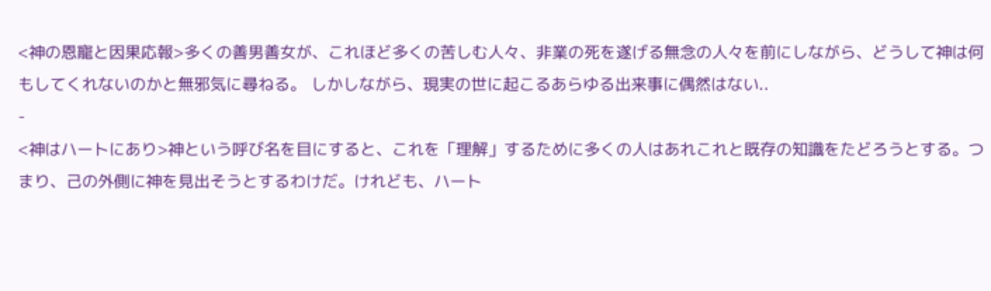<神の恩寵と因果応報>多くの善男善女が、これほど多くの苦しむ人々、非業の死を遂げる無念の人々を前にしながら、どうして神は何もしてくれないのかと無邪気に尋ねる。 しかしながら、現実の世に起こるあらゆる出来事に偶然はない..
-
<神はハートにあり>神という呼び名を目にすると、これを「理解」するために多くの人はあれこれと既存の知識をたどろうとする。つまり、己の外側に神を見出そうとするわけだ。けれども、ハート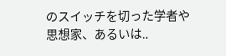のスイッチを切った学者や思想家、あるいは..